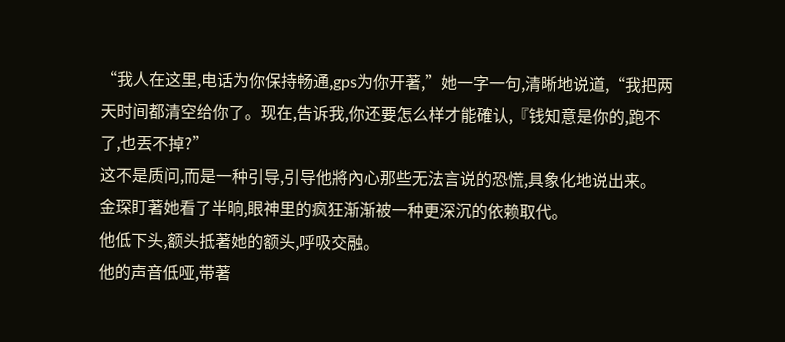“我人在这里,电话为你保持畅通,gps为你开著,”她一字一句,清晰地说道,“我把两天时间都清空给你了。现在,告诉我,你还要怎么样才能確认,『钱知意是你的,跑不了,也丟不掉?”
这不是质问,而是一种引导,引导他將內心那些无法言说的恐慌,具象化地说出来。
金琛盯著她看了半晌,眼神里的疯狂渐渐被一种更深沉的依赖取代。
他低下头,额头抵著她的额头,呼吸交融。
他的声音低哑,带著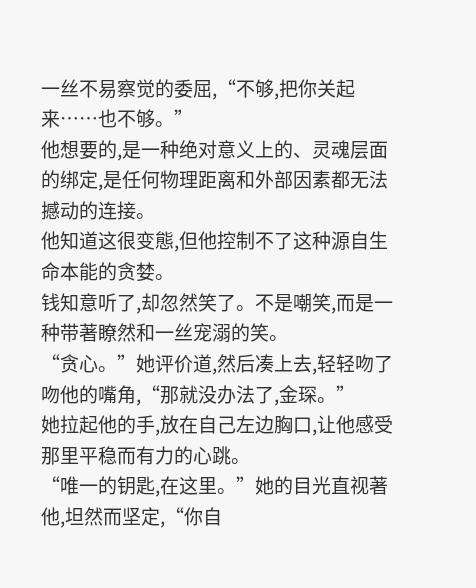一丝不易察觉的委屈,“不够,把你关起来……也不够。”
他想要的,是一种绝对意义上的、灵魂层面的绑定,是任何物理距离和外部因素都无法撼动的连接。
他知道这很变態,但他控制不了这种源自生命本能的贪婪。
钱知意听了,却忽然笑了。不是嘲笑,而是一种带著瞭然和一丝宠溺的笑。
“贪心。”她评价道,然后凑上去,轻轻吻了吻他的嘴角,“那就没办法了,金琛。”
她拉起他的手,放在自己左边胸口,让他感受那里平稳而有力的心跳。
“唯一的钥匙,在这里。”她的目光直视著他,坦然而坚定,“你自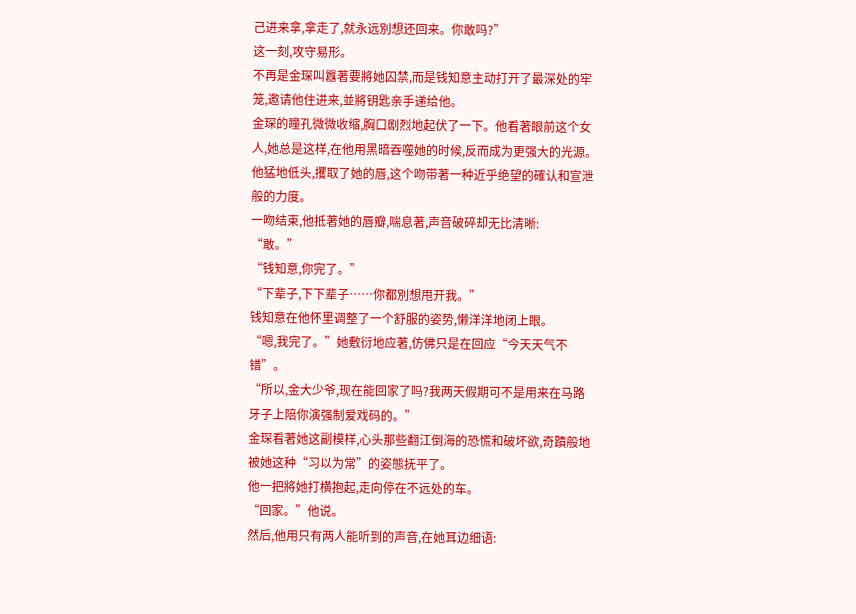己进来拿,拿走了,就永远別想还回来。你敢吗?”
这一刻,攻守易形。
不再是金琛叫囂著要將她囚禁,而是钱知意主动打开了最深处的牢笼,邀请他住进来,並將钥匙亲手递给他。
金琛的瞳孔微微收缩,胸口剧烈地起伏了一下。他看著眼前这个女人,她总是这样,在他用黑暗吞噬她的时候,反而成为更强大的光源。
他猛地低头,攫取了她的唇,这个吻带著一种近乎绝望的確认和宣泄般的力度。
一吻结束,他抵著她的唇瓣,喘息著,声音破碎却无比清晰:
“敢。”
“钱知意,你完了。”
“下辈子,下下辈子……你都別想甩开我。”
钱知意在他怀里调整了一个舒服的姿势,懒洋洋地闭上眼。
“嗯,我完了。”她敷衍地应著,仿佛只是在回应“今天天气不错”。
“所以,金大少爷,现在能回家了吗?我两天假期可不是用来在马路牙子上陪你演强制爱戏码的。”
金琛看著她这副模样,心头那些翻江倒海的恐慌和破坏欲,奇蹟般地被她这种“习以为常”的姿態抚平了。
他一把將她打横抱起,走向停在不远处的车。
“回家。”他说。
然后,他用只有两人能听到的声音,在她耳边细语: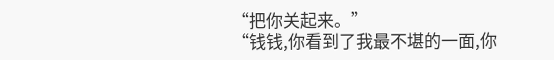“把你关起来。”
“钱钱,你看到了我最不堪的一面,你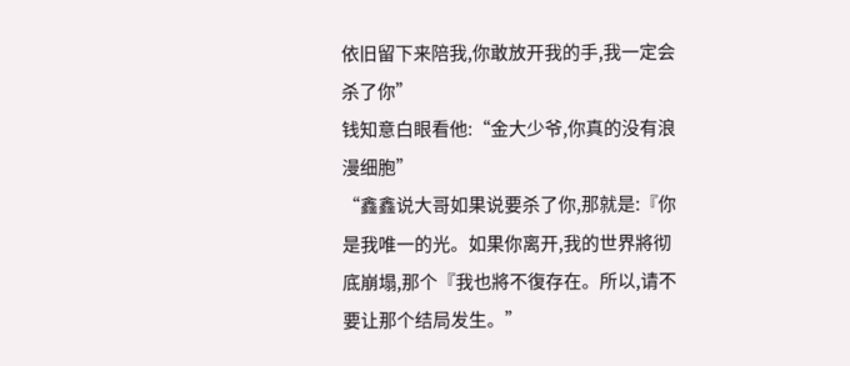依旧留下来陪我,你敢放开我的手,我一定会杀了你”
钱知意白眼看他:“金大少爷,你真的没有浪漫细胞”
“鑫鑫说大哥如果说要杀了你,那就是:『你是我唯一的光。如果你离开,我的世界將彻底崩塌,那个『我也將不復存在。所以,请不要让那个结局发生。”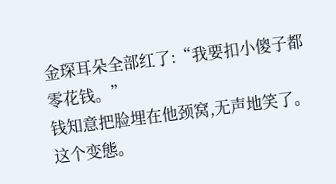金琛耳朵全部红了:“我要扣小傻子都零花钱。”
钱知意把脸埋在他颈窝,无声地笑了。
这个变態。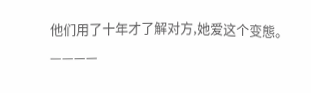他们用了十年才了解对方,她爱这个变態。
————